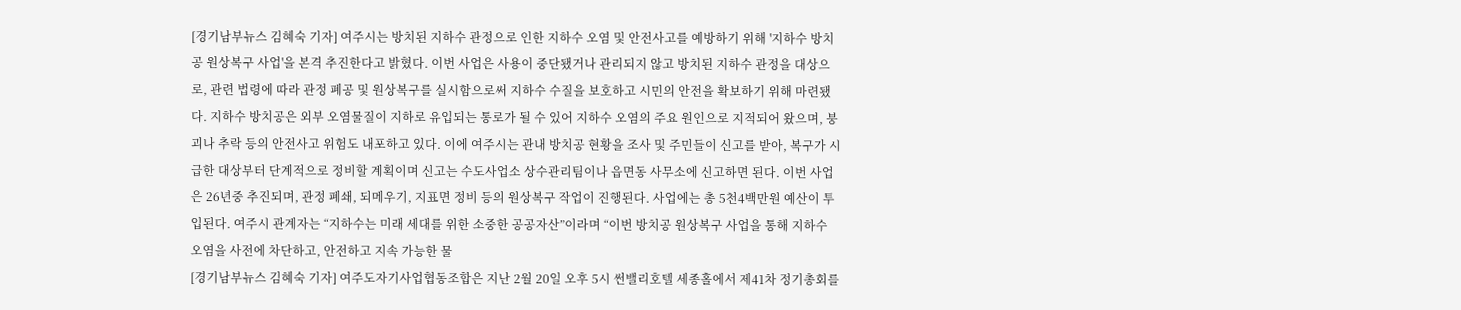[경기남부뉴스 김혜숙 기자] 여주시는 방치된 지하수 관정으로 인한 지하수 오염 및 안전사고를 예방하기 위해 '지하수 방치공 원상복구 사업'을 본격 추진한다고 밝혔다. 이번 사업은 사용이 중단됐거나 관리되지 않고 방치된 지하수 관정을 대상으로, 관련 법령에 따라 관정 폐공 및 원상복구를 실시함으로써 지하수 수질을 보호하고 시민의 안전을 확보하기 위해 마련됐다. 지하수 방치공은 외부 오염물질이 지하로 유입되는 통로가 될 수 있어 지하수 오염의 주요 원인으로 지적되어 왔으며, 붕괴나 추락 등의 안전사고 위험도 내포하고 있다. 이에 여주시는 관내 방치공 현황을 조사 및 주민들이 신고를 받아, 복구가 시급한 대상부터 단계적으로 정비할 계획이며 신고는 수도사업소 상수관리팀이나 읍면동 사무소에 신고하면 된다. 이번 사업은 26년중 추진되며, 관정 폐쇄, 되메우기, 지표면 정비 등의 원상복구 작업이 진행된다. 사업에는 총 5천4백만원 예산이 투입된다. 여주시 관계자는 “지하수는 미래 세대를 위한 소중한 공공자산”이라며 “이번 방치공 원상복구 사업을 통해 지하수 오염을 사전에 차단하고, 안전하고 지속 가능한 물
[경기남부뉴스 김혜숙 기자] 여주도자기사업협동조합은 지난 2월 20일 오후 5시 썬밸리호텔 세종홀에서 제41차 정기총회를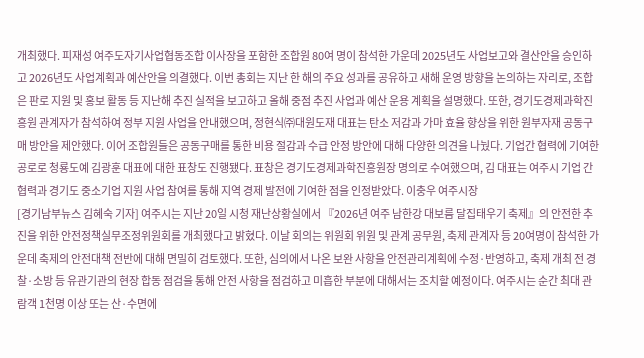개최했다. 피재성 여주도자기사업협동조합 이사장을 포함한 조합원 80여 명이 참석한 가운데 2025년도 사업보고와 결산안을 승인하고 2026년도 사업계획과 예산안을 의결했다. 이번 총회는 지난 한 해의 주요 성과를 공유하고 새해 운영 방향을 논의하는 자리로, 조합은 판로 지원 및 홍보 활동 등 지난해 추진 실적을 보고하고 올해 중점 추진 사업과 예산 운용 계획을 설명했다. 또한, 경기도경제과학진흥원 관계자가 참석하여 정부 지원 사업을 안내했으며, 정현식㈜대원도재 대표는 탄소 저감과 가마 효율 향상을 위한 원부자재 공동구매 방안을 제안했다. 이어 조합원들은 공동구매를 통한 비용 절감과 수급 안정 방안에 대해 다양한 의견을 나눴다. 기업간 협력에 기여한 공로로 청룡도예 김광훈 대표에 대한 표창도 진행됐다. 표창은 경기도경제과학진흥원장 명의로 수여했으며, 김 대표는 여주시 기업 간 협력과 경기도 중소기업 지원 사업 참여를 통해 지역 경제 발전에 기여한 점을 인정받았다. 이충우 여주시장
[경기남부뉴스 김혜숙 기자] 여주시는 지난 20일 시청 재난상황실에서 『2026년 여주 남한강 대보름 달집태우기 축제』의 안전한 추진을 위한 안전정책실무조정위원회를 개최했다고 밝혔다. 이날 회의는 위원회 위원 및 관계 공무원, 축제 관계자 등 20여명이 참석한 가운데 축제의 안전대책 전반에 대해 면밀히 검토했다. 또한, 심의에서 나온 보완 사항을 안전관리계획에 수정·반영하고, 축제 개최 전 경찰·소방 등 유관기관의 현장 합동 점검을 통해 안전 사항을 점검하고 미흡한 부분에 대해서는 조치할 예정이다. 여주시는 순간 최대 관람객 1천명 이상 또는 산·수면에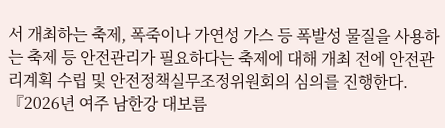서 개최하는 축제, 폭죽이나 가연성 가스 등 폭발성 물질을 사용하는 축제 등 안전관리가 필요하다는 축제에 대해 개최 전에 안전관리계획 수립 및 안전정책실무조정위원회의 심의를 진행한다. 『2026년 여주 남한강 대보름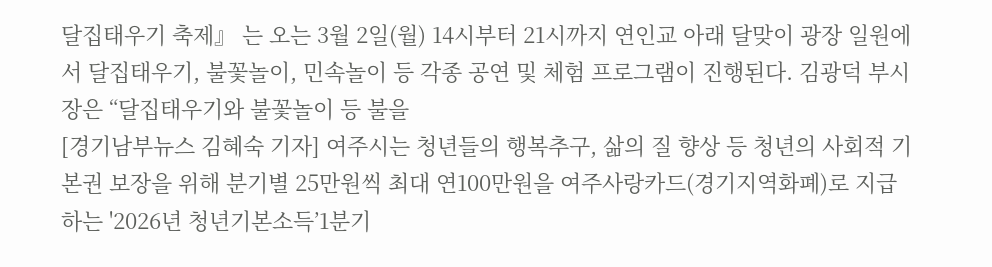달집태우기 축제』 는 오는 3월 2일(월) 14시부터 21시까지 연인교 아래 달맞이 광장 일원에서 달집태우기, 불꽃놀이, 민속놀이 등 각종 공연 및 체험 프로그램이 진행된다. 김광덕 부시장은 “달집태우기와 불꽃놀이 등 불을
[경기남부뉴스 김혜숙 기자] 여주시는 청년들의 행복추구, 삶의 질 향상 등 청년의 사회적 기본권 보장을 위해 분기별 25만원씩 최대 연100만원을 여주사랑카드(경기지역화폐)로 지급하는 '2026년 청년기본소득’1분기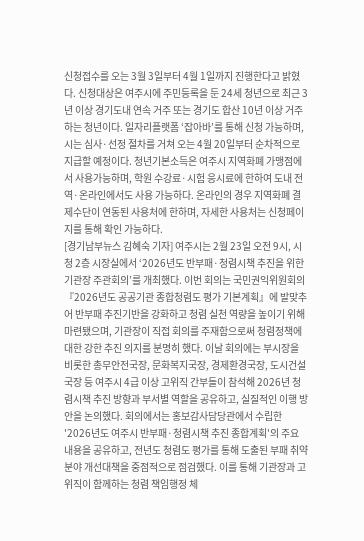신청접수를 오는 3월 3일부터 4월 1일까지 진행한다고 밝혔다. 신청대상은 여주시에 주민등록을 둔 24세 청년으로 최근 3년 이상 경기도내 연속 거주 또는 경기도 합산 10년 이상 거주하는 청년이다. 일자리플랫폼 ‘잡아바’를 통해 신청 가능하며, 시는 심사·선정 절차를 거쳐 오는 4월 20일부터 순차적으로 지급할 예정이다. 청년기본소득은 여주시 지역화폐 가맹점에서 사용가능하며, 학원 수강료·시험 응시료에 한하여 도내 전역·온라인에서도 사용 가능하다. 온라인의 경우 지역화폐 결제수단이 연동된 사용처에 한하며, 자세한 사용처는 신청페이지를 통해 확인 가능하다.
[경기남부뉴스 김혜숙 기자] 여주시는 2월 23일 오전 9시, 시청 2층 시장실에서 ‘2026년도 반부패·청렴시책 추진을 위한 기관장 주관회의’를 개최했다. 이번 회의는 국민권익위원회의 『2026년도 공공기관 종합청렴도 평가 기본계획』에 발맞추어 반부패 추진기반을 강화하고 청렴 실천 역량을 높이기 위해 마련됐으며, 기관장이 직접 회의를 주재함으로써 청렴정책에 대한 강한 추진 의지를 분명히 했다. 이날 회의에는 부시장을 비롯한 총무안전국장, 문화복지국장, 경제환경국장, 도시건설국장 등 여주시 4급 이상 고위직 간부들이 참석해 2026년 청렴시책 추진 방향과 부서별 역할을 공유하고, 실질적인 이행 방안을 논의했다. 회의에서는 홍보감사담당관에서 수립한 '2026년도 여주시 반부패·청렴시책 추진 종합계획'의 주요 내용을 공유하고, 전년도 청렴도 평가를 통해 도출된 부패 취약분야 개선대책을 중점적으로 점검했다. 이를 통해 기관장과 고위직이 함께하는 청렴 책임행정 체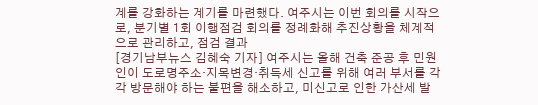계를 강화하는 계기를 마련했다. 여주시는 이번 회의를 시작으로, 분기별 1회 이행점검 회의를 정례화해 추진상황을 체계적으로 관리하고, 점검 결과
[경기남부뉴스 김혜숙 기자] 여주시는 올해 건축 준공 후 민원인이 도로명주소·지목변경·취득세 신고를 위해 여러 부서를 각각 방문해야 하는 불편을 해소하고, 미신고로 인한 가산세 발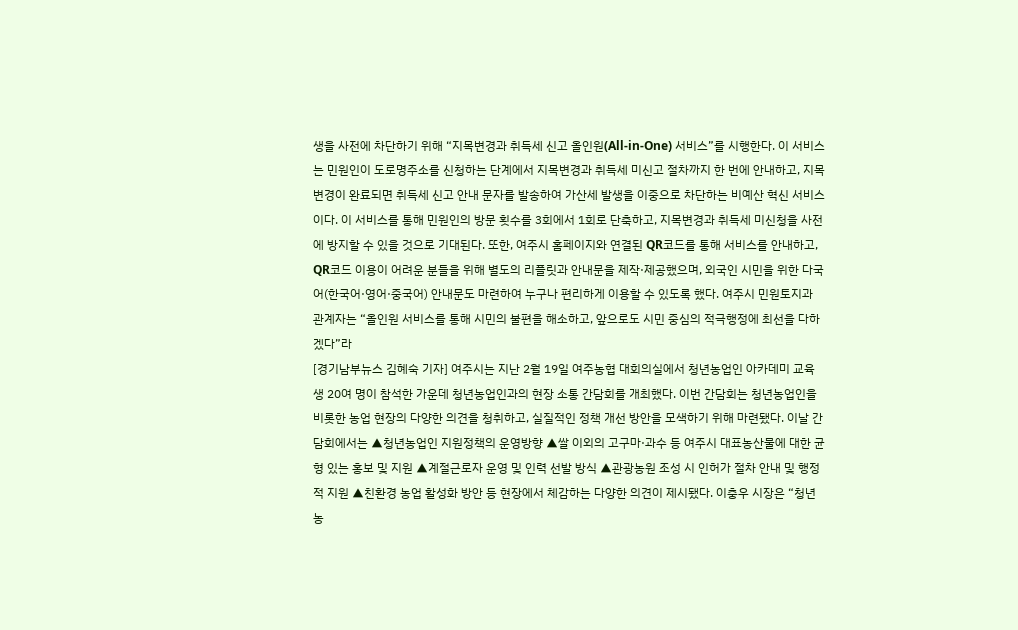생을 사전에 차단하기 위해 “지목변경과 취득세 신고 올인원(All-in-One) 서비스”를 시행한다. 이 서비스는 민원인이 도로명주소를 신청하는 단계에서 지목변경과 취득세 미신고 절차까지 한 번에 안내하고, 지목변경이 완료되면 취득세 신고 안내 문자를 발송하여 가산세 발생을 이중으로 차단하는 비예산 혁신 서비스이다. 이 서비스를 통해 민원인의 방문 횟수를 3회에서 1회로 단축하고, 지목변경과 취득세 미신청을 사전에 방지할 수 있을 것으로 기대된다. 또한, 여주시 홈페이지와 연결된 QR코드를 통해 서비스를 안내하고, QR코드 이용이 어려운 분들을 위해 별도의 리플릿과 안내문을 제작·제공했으며, 외국인 시민을 위한 다국어(한국어·영어·중국어) 안내문도 마련하여 누구나 편리하게 이용할 수 있도록 했다. 여주시 민원토지과 관계자는 “올인원 서비스를 통해 시민의 불편을 해소하고, 앞으로도 시민 중심의 적극행정에 최선을 다하겠다”라
[경기남부뉴스 김혜숙 기자] 여주시는 지난 2월 19일 여주농협 대회의실에서 청년농업인 아카데미 교육생 20여 명이 참석한 가운데 청년농업인과의 현장 소통 간담회를 개최했다. 이번 간담회는 청년농업인을 비롯한 농업 현장의 다양한 의견을 청취하고, 실질적인 정책 개선 방안을 모색하기 위해 마련됐다. 이날 간담회에서는 ▲청년농업인 지원정책의 운영방향 ▲쌀 이외의 고구마·과수 등 여주시 대표농산물에 대한 균형 있는 홍보 및 지원 ▲계절근로자 운영 및 인력 선발 방식 ▲관광농원 조성 시 인허가 절차 안내 및 행정적 지원 ▲친환경 농업 활성화 방안 등 현장에서 체감하는 다양한 의견이 제시됐다. 이충우 시장은 “청년농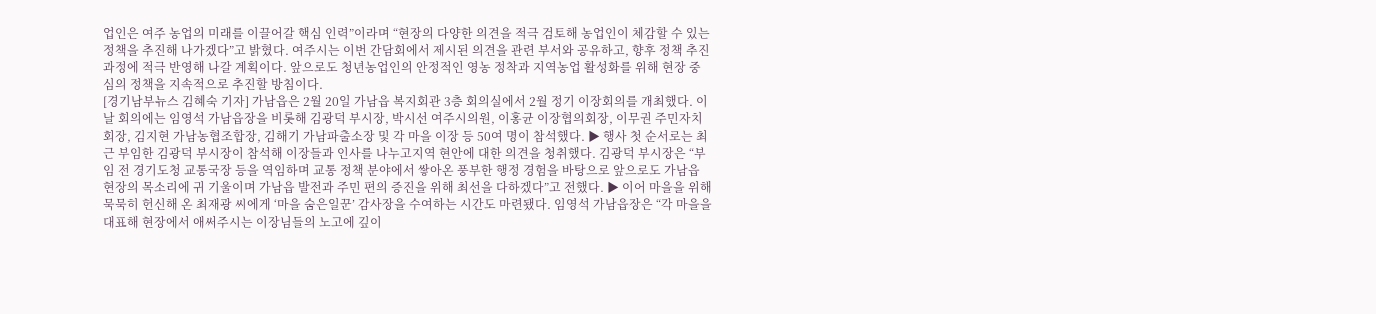업인은 여주 농업의 미래를 이끌어갈 핵심 인력”이라며 “현장의 다양한 의견을 적극 검토해 농업인이 체감할 수 있는 정책을 추진해 나가겠다”고 밝혔다. 여주시는 이번 간담회에서 제시된 의견을 관련 부서와 공유하고, 향후 정책 추진 과정에 적극 반영해 나갈 계획이다. 앞으로도 청년농업인의 안정적인 영농 정착과 지역농업 활성화를 위해 현장 중심의 정책을 지속적으로 추진할 방침이다.
[경기남부뉴스 김혜숙 기자] 가남읍은 2월 20일 가남읍 복지회관 3층 회의실에서 2월 정기 이장회의를 개최했다. 이날 회의에는 임영석 가남읍장을 비롯해 김광덕 부시장, 박시선 여주시의원, 이홍균 이장협의회장, 이무권 주민자치회장, 김지현 가남농협조합장, 김해기 가남파출소장 및 각 마을 이장 등 50여 명이 참석했다. ▶ 행사 첫 순서로는 최근 부임한 김광덕 부시장이 참석해 이장들과 인사를 나누고지역 현안에 대한 의견을 청취했다. 김광덕 부시장은 “부임 전 경기도청 교통국장 등을 역임하며 교통 정책 분야에서 쌓아온 풍부한 행정 경험을 바탕으로 앞으로도 가남읍 현장의 목소리에 귀 기울이며 가남읍 발전과 주민 편의 증진을 위해 최선을 다하겠다”고 전했다. ▶ 이어 마을을 위해 묵묵히 헌신해 온 최재광 씨에게 ‘마을 숨은일꾼’ 감사장을 수여하는 시간도 마련됐다. 임영석 가남읍장은 “각 마을을 대표해 현장에서 애써주시는 이장님들의 노고에 깊이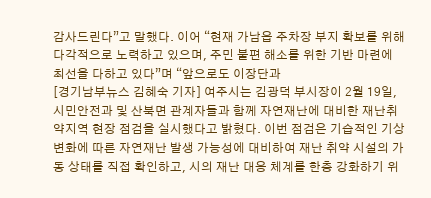감사드린다”고 말했다. 이어 “현재 가남읍 주차장 부지 확보를 위해 다각적으로 노력하고 있으며, 주민 불편 해소를 위한 기반 마련에 최선을 다하고 있다”며 “앞으로도 이장단과
[경기남부뉴스 김혜숙 기자] 여주시는 김광덕 부시장이 2월 19일, 시민안전과 및 산북면 관계자들과 함께 자연재난에 대비한 재난취약지역 현장 점검을 실시했다고 밝혔다. 이번 점검은 기습적인 기상 변화에 따른 자연재난 발생 가능성에 대비하여 재난 취약 시설의 가동 상태를 직접 확인하고, 시의 재난 대응 체계를 한층 강화하기 위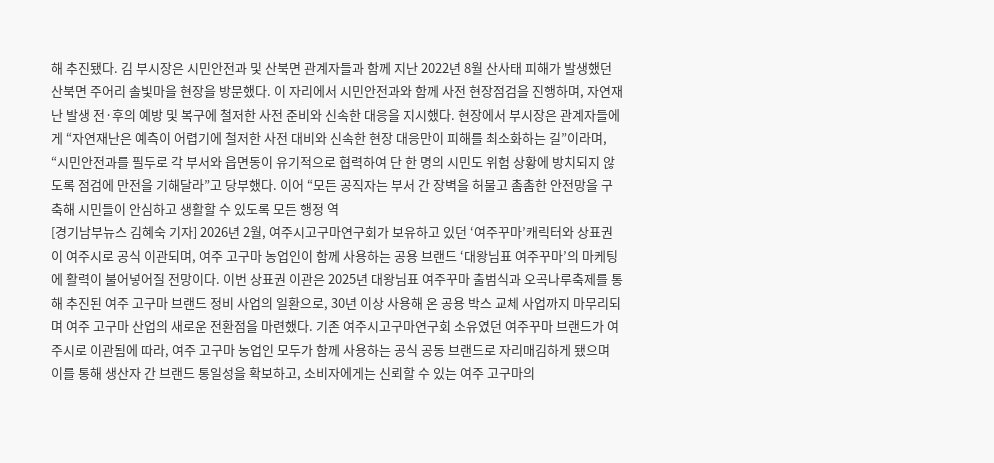해 추진됐다. 김 부시장은 시민안전과 및 산북면 관계자들과 함께 지난 2022년 8월 산사태 피해가 발생했던 산북면 주어리 솔빛마을 현장을 방문했다. 이 자리에서 시민안전과와 함께 사전 현장점검을 진행하며, 자연재난 발생 전·후의 예방 및 복구에 철저한 사전 준비와 신속한 대응을 지시했다. 현장에서 부시장은 관계자들에게 “자연재난은 예측이 어렵기에 철저한 사전 대비와 신속한 현장 대응만이 피해를 최소화하는 길”이라며, “시민안전과를 필두로 각 부서와 읍면동이 유기적으로 협력하여 단 한 명의 시민도 위험 상황에 방치되지 않도록 점검에 만전을 기해달라”고 당부했다. 이어 “모든 공직자는 부서 간 장벽을 허물고 촘촘한 안전망을 구축해 시민들이 안심하고 생활할 수 있도록 모든 행정 역
[경기남부뉴스 김혜숙 기자] 2026년 2월, 여주시고구마연구회가 보유하고 있던 ‘여주꾸마’캐릭터와 상표권이 여주시로 공식 이관되며, 여주 고구마 농업인이 함께 사용하는 공용 브랜드 ‘대왕님표 여주꾸마’의 마케팅에 활력이 불어넣어질 전망이다. 이번 상표권 이관은 2025년 대왕님표 여주꾸마 출범식과 오곡나루축제를 통해 추진된 여주 고구마 브랜드 정비 사업의 일환으로, 30년 이상 사용해 온 공용 박스 교체 사업까지 마무리되며 여주 고구마 산업의 새로운 전환점을 마련했다. 기존 여주시고구마연구회 소유였던 여주꾸마 브랜드가 여주시로 이관됨에 따라, 여주 고구마 농업인 모두가 함께 사용하는 공식 공동 브랜드로 자리매김하게 됐으며 이를 통해 생산자 간 브랜드 통일성을 확보하고, 소비자에게는 신뢰할 수 있는 여주 고구마의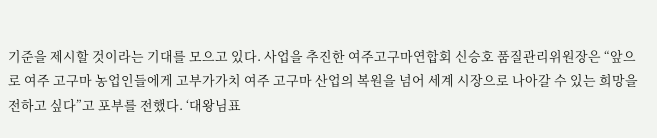기준을 제시할 것이라는 기대를 모으고 있다. 사업을 추진한 여주고구마연합회 신승호 품질관리위원장은 “앞으로 여주 고구마 농업인들에게 고부가가치 여주 고구마 산업의 복원을 넘어 세계 시장으로 나아갈 수 있는 희망을 전하고 싶다”고 포부를 전했다. ‘대왕님표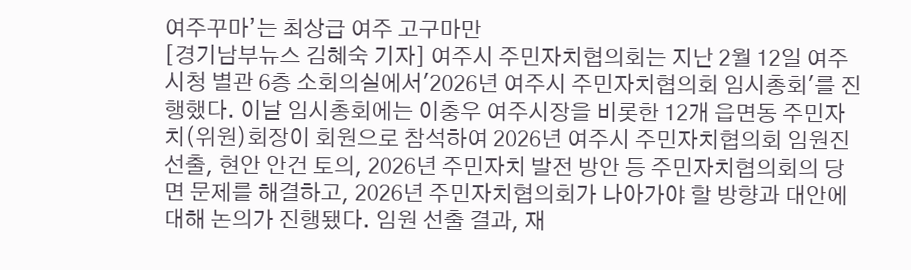여주꾸마’는 최상급 여주 고구마만
[경기남부뉴스 김혜숙 기자] 여주시 주민자치협의회는 지난 2월 12일 여주시청 별관 6층 소회의실에서'2026년 여주시 주민자치협의회 임시총회'를 진행했다. 이날 임시총회에는 이충우 여주시장을 비롯한 12개 읍면동 주민자치(위원)회장이 회원으로 참석하여 2026년 여주시 주민자치협의회 임원진 선출, 현안 안건 토의, 2026년 주민자치 발전 방안 등 주민자치협의회의 당면 문제를 해결하고, 2026년 주민자치협의회가 나아가야 할 방향과 대안에 대해 논의가 진행됐다. 임원 선출 결과, 재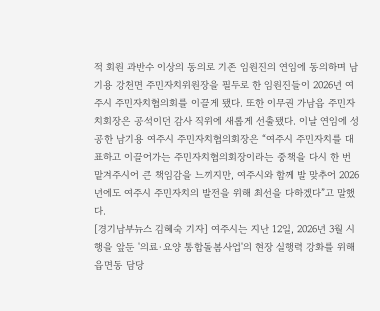적 회원 과반수 이상의 동의로 기존 임원진의 연임에 동의하며 남기용 강천면 주민자치위원장을 필두로 한 임원진들이 2026년 여주시 주민자치협의회를 이끌게 됐다. 또한 이무권 가남읍 주민자치회장은 공석이던 감사 직위에 새롭게 선출됐다. 이날 연임에 성공한 남기용 여주시 주민자치협의회장은 “여주시 주민자치를 대표하고 이끌어가는 주민자치협의회장이라는 중책을 다시 한 번 맡겨주시어 큰 책임감을 느끼지만, 여주시와 함께 발 맞추어 2026년에도 여주시 주민자치의 발전을 위해 최선을 다하겠다”고 말했다.
[경기남부뉴스 김혜숙 기자] 여주시는 지난 12일, 2026년 3월 시행을 앞둔 '의료·요양 통합돌봄사업'의 현장 실행력 강화를 위해 읍면동 담당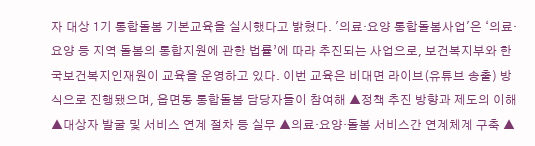자 대상 1기 통합돌봄 기본교육을 실시했다고 밝혔다. '의료·요양 통합돌봄사업'은 ‘의료·요양 등 지역 돌봄의 통합지원에 관한 법률’에 따라 추진되는 사업으로, 보건복지부와 한국보건복지인재원이 교육을 운영하고 있다. 이번 교육은 비대면 라이브(유튜브 송출) 방식으로 진행됐으며, 읍면동 통합돌봄 담당자들이 참여해 ▲정책 추진 방향과 제도의 이해 ▲대상자 발굴 및 서비스 연계 절차 등 실무 ▲의료·요양·돌봄 서비스간 연계체계 구축 ▲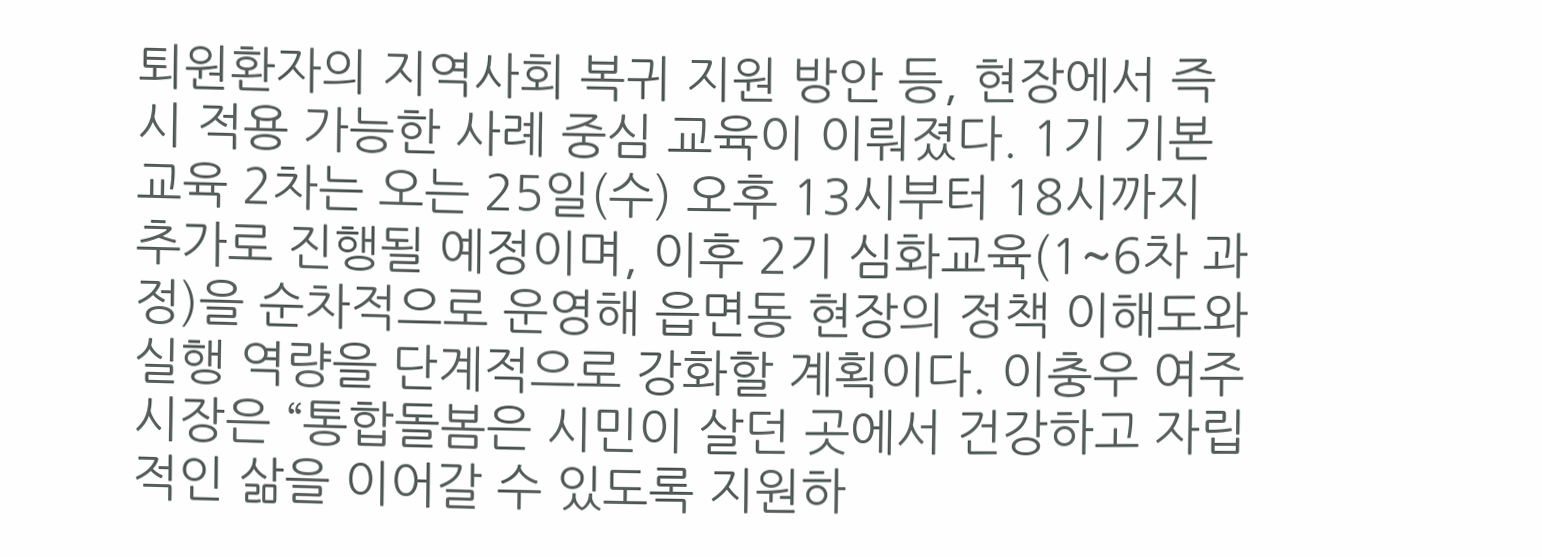퇴원환자의 지역사회 복귀 지원 방안 등, 현장에서 즉시 적용 가능한 사례 중심 교육이 이뤄졌다. 1기 기본교육 2차는 오는 25일(수) 오후 13시부터 18시까지 추가로 진행될 예정이며, 이후 2기 심화교육(1~6차 과정)을 순차적으로 운영해 읍면동 현장의 정책 이해도와 실행 역량을 단계적으로 강화할 계획이다. 이충우 여주시장은 “통합돌봄은 시민이 살던 곳에서 건강하고 자립적인 삶을 이어갈 수 있도록 지원하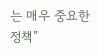는 매우 중요한 정책”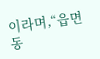이라며,“읍면동